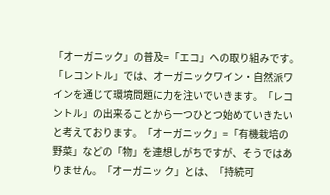「オーガニック」の普及=「エコ」への取り組みです。
「レコントル」では、オーガニックワイン・自然派ワ
インを通じて環境問題に力を注いでいきます。「レコ
ントル」の出来ることから一つひとつ始めていきたい
と考えております。「オーガニック」=「有機栽培の
野菜」などの「物」を連想しがちですが、そうではあ
りません。「オーガニッ ク」とは、「持続可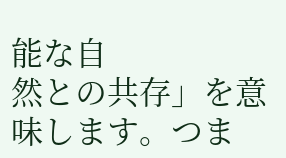能な自
然との共存」を意味します。つま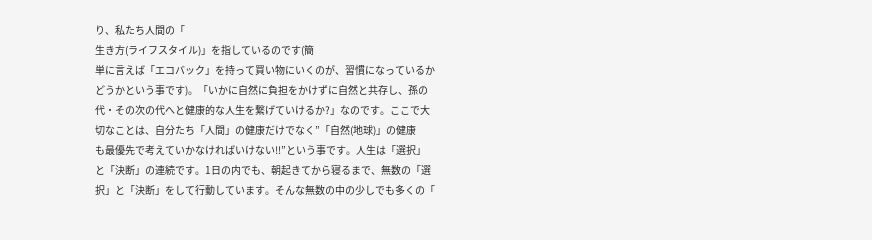り、私たち人間の「
生き方(ライフスタイル)」を指しているのです(簡
単に言えば「エコバック」を持って買い物にいくのが、習慣になっているか
どうかという事です)。「いかに自然に負担をかけずに自然と共存し、孫の
代・その次の代へと健康的な人生を繋げていけるか?」なのです。ここで大
切なことは、自分たち「人間」の健康だけでなく”「自然(地球)」の健康
も最優先で考えていかなければいけない!!”という事です。人生は「選択」
と「決断」の連続です。1日の内でも、朝起きてから寝るまで、無数の「選
択」と「決断」をして行動しています。そんな無数の中の少しでも多くの「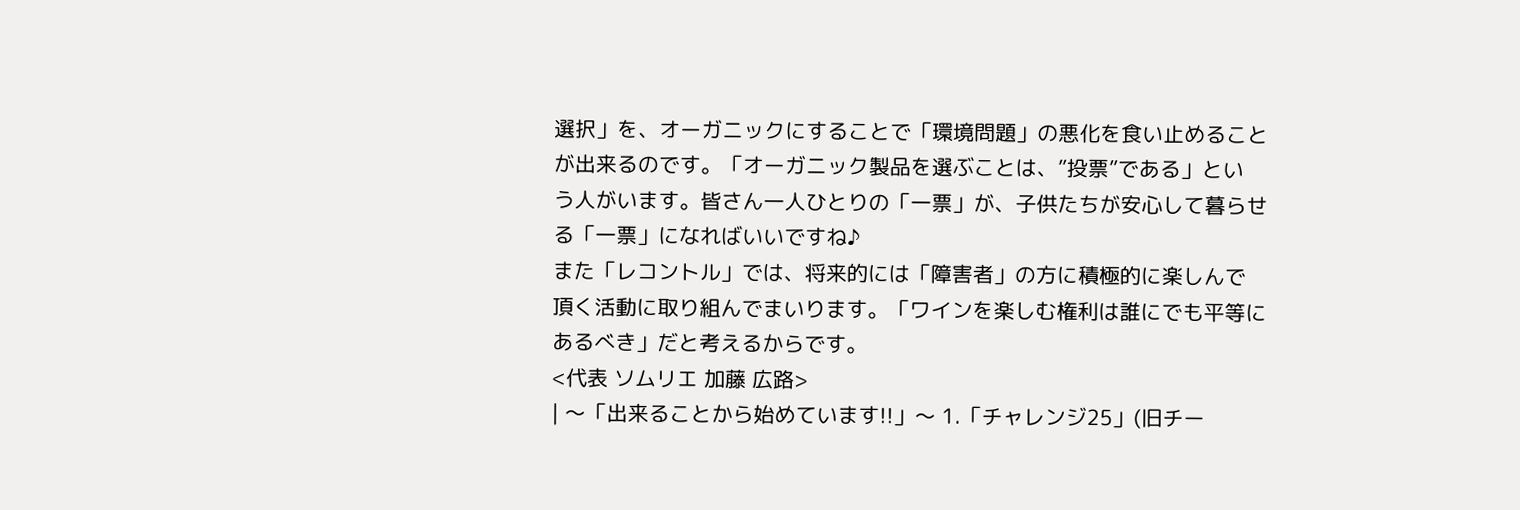選択」を、オーガニックにすることで「環境問題」の悪化を食い止めること
が出来るのです。「オーガニック製品を選ぶことは、”投票”である」とい
う人がいます。皆さん一人ひとりの「一票」が、子供たちが安心して暮らせ
る「一票」になればいいですね♪
また「レコントル」では、将来的には「障害者」の方に積極的に楽しんで
頂く活動に取り組んでまいります。「ワインを楽しむ権利は誰にでも平等に
あるべき」だと考えるからです。
<代表 ソムリエ 加藤 広路>
| 〜「出来ることから始めています!!」〜 1.「チャレンジ25」(旧チー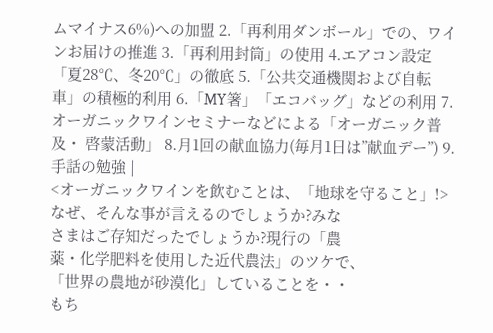ムマイナス6%)への加盟 2.「再利用ダンボール」での、ワインお届けの推進 3.「再利用封筒」の使用 4.エアコン設定「夏28℃、冬20℃」の徹底 5.「公共交通機関および自転車」の積極的利用 6.「MY箸」「エコバッグ」などの利用 7.オーガニックワインセミナーなどによる「オーガニック普及・ 啓蒙活動」 8.月1回の献血協力(毎月1日は”献血デー”) 9.手話の勉強 |
<オーガニックワインを飲むことは、「地球を守ること」!>
なぜ、そんな事が言えるのでしょうか?みな
さまはご存知だったでしょうか?現行の「農
薬・化学肥料を使用した近代農法」のツケで、
「世界の農地が砂漠化」していることを・・
もち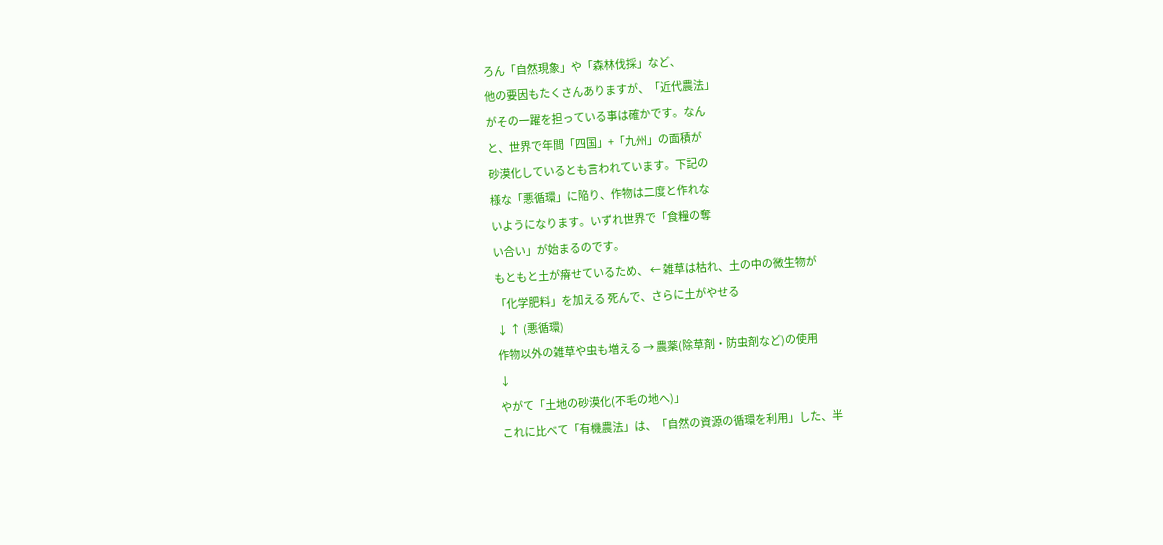ろん「自然現象」や「森林伐採」など、
他の要因もたくさんありますが、「近代農法」
がその一躍を担っている事は確かです。なん
と、世界で年間「四国」+「九州」の面積が
砂漠化しているとも言われています。下記の
様な「悪循環」に陥り、作物は二度と作れな
いようになります。いずれ世界で「食糧の奪
い合い」が始まるのです。
もともと土が瘠せているため、 ← 雑草は枯れ、土の中の微生物が
「化学肥料」を加える 死んで、さらに土がやせる
↓ ↑ (悪循環)
作物以外の雑草や虫も増える → 農薬(除草剤・防虫剤など)の使用
↓
やがて「土地の砂漠化(不毛の地へ)」
これに比べて「有機農法」は、「自然の資源の循環を利用」した、半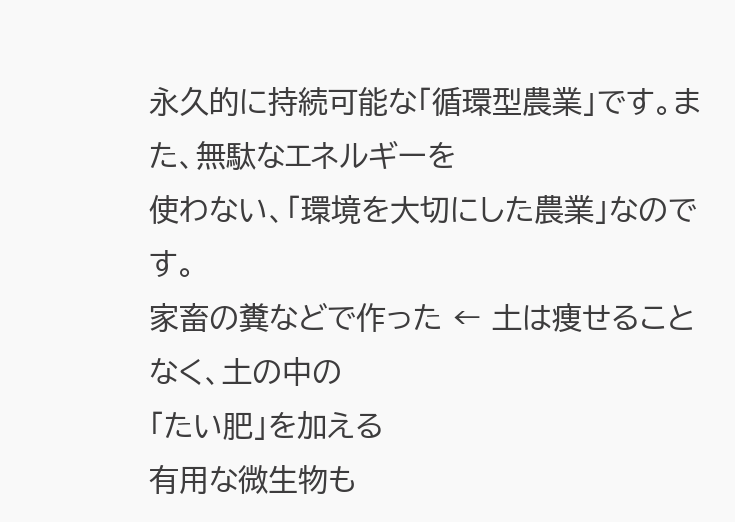永久的に持続可能な「循環型農業」です。また、無駄なエネルギーを
使わない、「環境を大切にした農業」なのです。
家畜の糞などで作った ← 土は痩せることなく、土の中の
「たい肥」を加える
有用な微生物も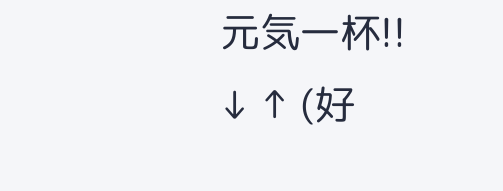元気一杯!!
↓ ↑ (好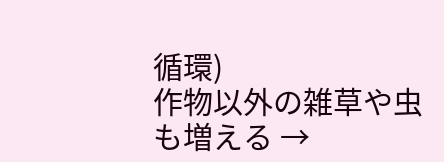循環)
作物以外の雑草や虫も増える →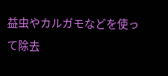益虫やカルガモなどを使って除去